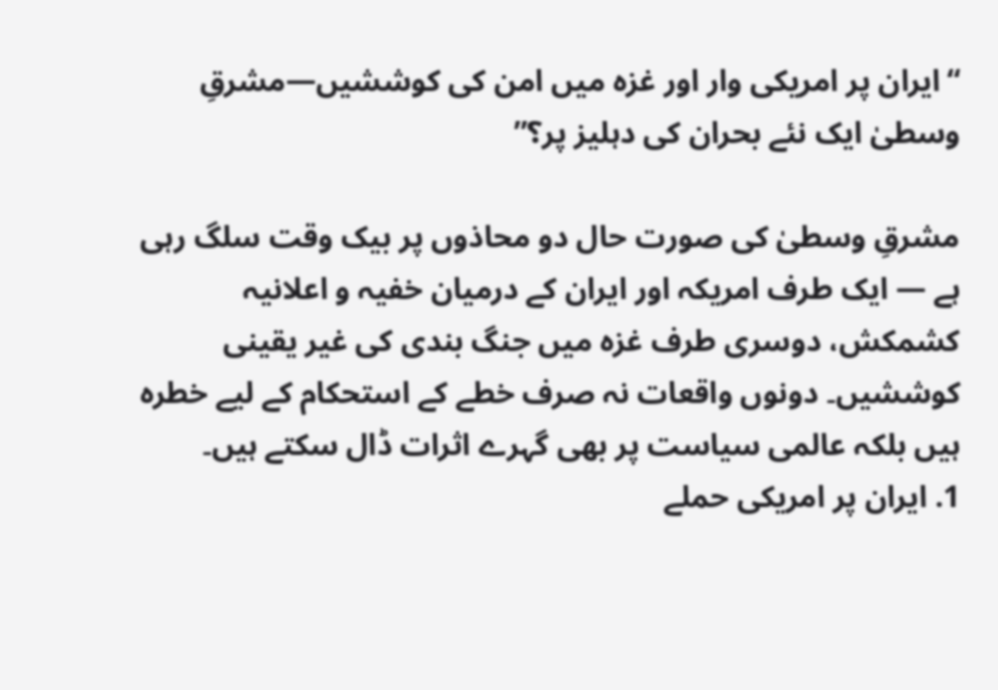“ایران پر امریکی وار اور غزہ میں امن کی کوششیں—مشرقِ وسطیٰ ایک نئے بحران کی دہلیز پر؟”

مشرقِ وسطیٰ کی صورت حال دو محاذوں پر بیک وقت سلگ رہی ہے — ایک طرف امریکہ اور ایران کے درمیان خفیہ و اعلانیہ کشمکش، دوسری طرف غزہ میں جنگ بندی کی غیر یقینی کوششیں۔ دونوں واقعات نہ صرف خطے کے استحکام کے لیے خطرہ ہیں بلکہ عالمی سیاست پر بھی گہرے اثرات ڈال سکتے ہیں۔
1. ایران پر امریکی حملے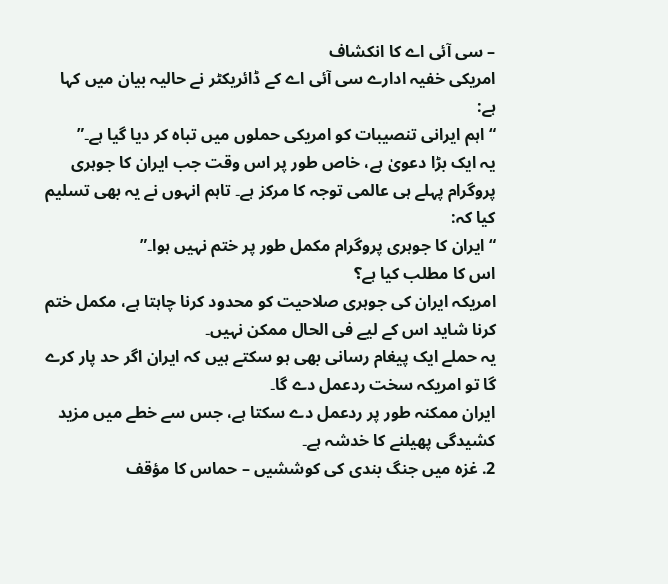– سی آئی اے کا انکشاف
امریکی خفیہ ادارے سی آئی اے کے ڈائریکٹر نے حالیہ بیان میں کہا ہے:
“اہم ایرانی تنصیبات کو امریکی حملوں میں تباہ کر دیا گیا ہے۔”
یہ ایک بڑا دعویٰ ہے، خاص طور پر اس وقت جب ایران کا جوہری پروگرام پہلے ہی عالمی توجہ کا مرکز ہے۔ تاہم انہوں نے یہ بھی تسلیم کیا کہ:
“ایران کا جوہری پروگرام مکمل طور پر ختم نہیں ہوا۔”
اس کا مطلب کیا ہے؟
امریکہ ایران کی جوہری صلاحیت کو محدود کرنا چاہتا ہے، مکمل ختم کرنا شاید اس کے لیے فی الحال ممکن نہیں۔
یہ حملے ایک پیغام رسانی بھی ہو سکتے ہیں کہ ایران اگر حد پار کرے گا تو امریکہ سخت ردعمل دے گا۔
ایران ممکنہ طور پر ردعمل دے سکتا ہے، جس سے خطے میں مزید کشیدگی پھیلنے کا خدشہ ہے۔
2. غزہ میں جنگ بندی کی کوششیں – حماس کا مؤقف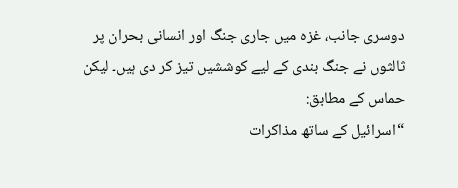دوسری جانب، غزہ میں جاری جنگ اور انسانی بحران پر ثالثوں نے جنگ بندی کے لیے کوششیں تیز کر دی ہیں۔ لیکن حماس کے مطابق:
“اسرائیل کے ساتھ مذاکرات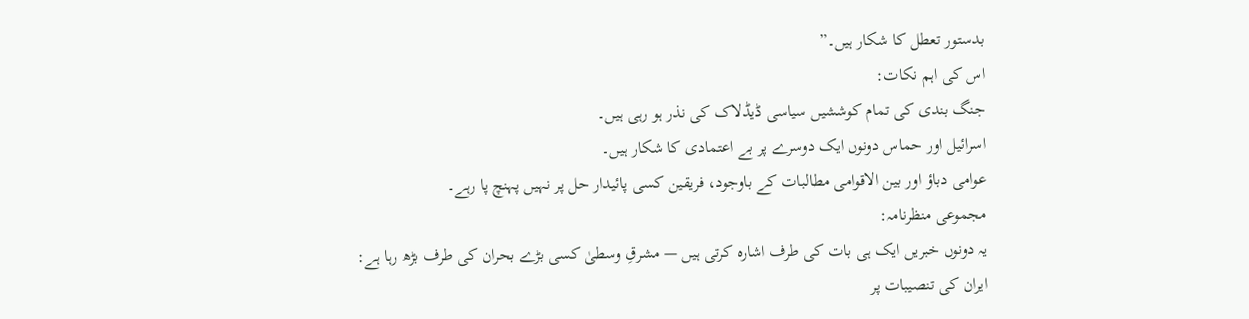بدستور تعطل کا شکار ہیں۔”
اس کی اہم نکات:
جنگ بندی کی تمام کوششیں سیاسی ڈیڈلاک کی نذر ہو رہی ہیں۔
اسرائیل اور حماس دونوں ایک دوسرے پر بے اعتمادی کا شکار ہیں۔
عوامی دباؤ اور بین الاقوامی مطالبات کے باوجود، فریقین کسی پائیدار حل پر نہیں پہنچ پا رہے۔
مجموعی منظرنامہ:
یہ دونوں خبریں ایک ہی بات کی طرف اشارہ کرتی ہیں — مشرقِ وسطیٰ کسی بڑے بحران کی طرف بڑھ رہا ہے:
ایران کی تنصیبات پر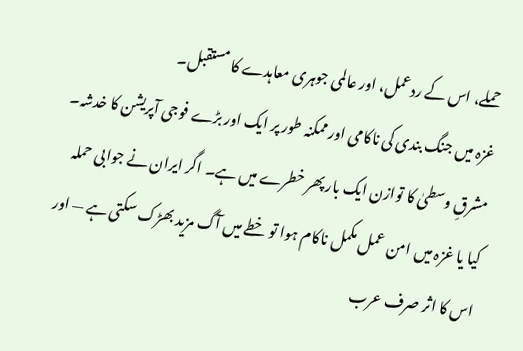حملے، اس کے ردعمل، اور عالمی جوہری معاہدے کا مستقبل۔
غزہ میں جنگ بندی کی ناکامی اور ممکنہ طور پر ایک اور بڑے فوجی آپریشن کا خدشہ۔
مشرقِ وسطیٰ کا توازن ایک بار پھر خطرے میں ہے۔ اگر ایران نے جوابی حملہ کیا یا غزہ میں امن عمل مکمل ناکام ہوا تو خطے میں آگ مزید بھڑک سکتی ہے — اور اس کا اثر صرف عرب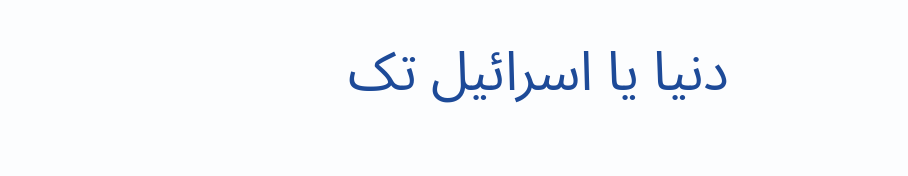دنیا یا اسرائیل تک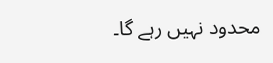محدود نہیں رہے گا۔